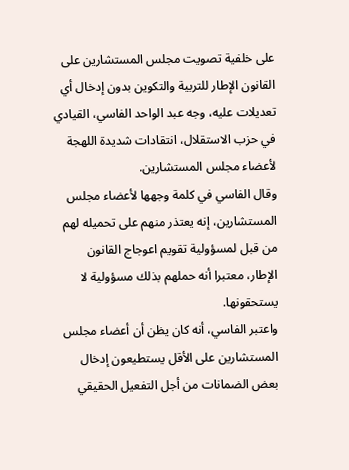على خلفية تصويت مجلس المستشارين على القانون الإطار للتربية والتكوين بدون إدخال أي تعديلات عليه، وجه عبد الواحد الفاسي، القيادي في حزب الاستقلال، انتقادات شديدة اللهجة لأعضاء مجلس المستشارين.
وقال الفاسي في كلمة وجهها لأعضاء مجلس المستشارين، إنه يعتذر منهم على تحميله لهم من قبل لمسؤولية تقويم اعوجاج القانون الإطار، معتبرا أنه حملهم بذلك مسؤولية لا يستحقونها.
واعتبر الفاسي، أنه كان يظن أن أعضاء مجلس المستشارين على الأقل يستطيعون إدخال بعض الضمانات من أجل التفعيل الحقيقي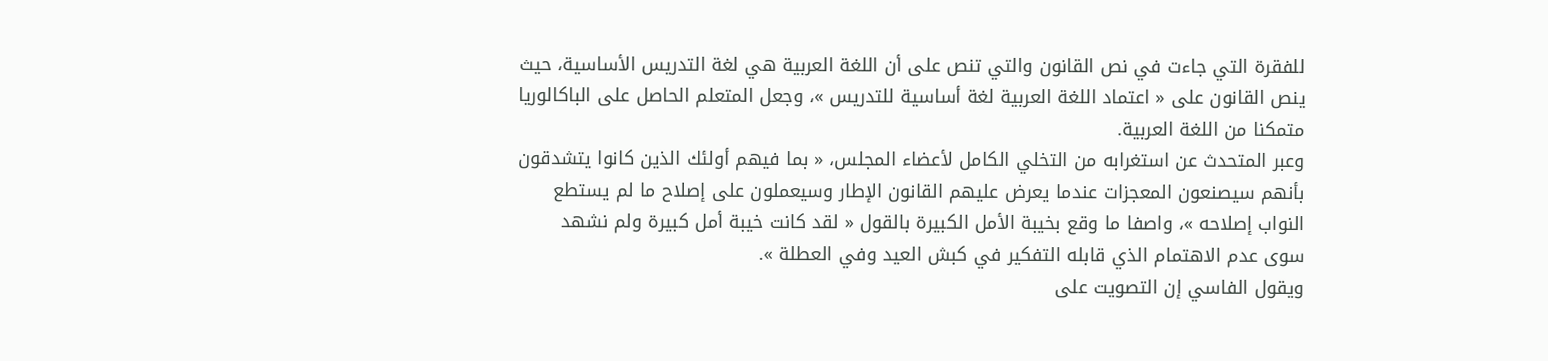للفقرة التي جاءت في نص القانون والتي تنص على أن اللغة العربية هي لغة التدريس الأساسية، حيث ينص القانون على « اعتماد اللغة العربية لغة أساسية للتدريس »، وجعل المتعلم الحاصل على الباكالوريا متمكنا من اللغة العربية.
وعبر المتحدث عن استغرابه من التخلي الكامل لأعضاء المجلس، « بما فيهم أولئك الذين كانوا يتشدقون بأنهم سيصنعون المعجزات عندما يعرض عليهم القانون الإطار وسيعملون على إصلاح ما لم يستطع النواب إصلاحه »، واصفا ما وقع بخيبة الأمل الكبيرة بالقول « لقد كانت خيبة أمل كبيرة ولم نشهد سوى عدم الاهتمام الذي قابله التفكير في كبش العيد وفي العطلة ».
ويقول الفاسي إن التصويت على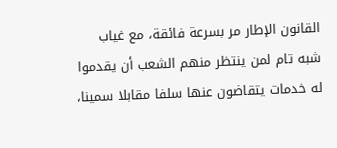القانون الإطار مر بسرعة فائقة، مع غياب شبه تام لمن ينتظر منهم الشعب أن يقدموا له خدمات يتقاضون عنها سلفا مقابلا سمينا،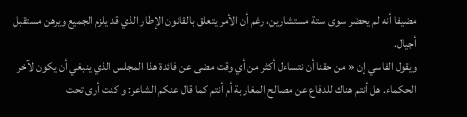مضيفا أنه لم يحضر سوى ستة مستشارين، رغم أن الأمر يتعلق بالقانون الإطار الذي قد يلزم الجميع ويرهن مستقبل أجيال.
ويقول الفاسي إن « من حقنا أن نتساءل أكثر من أي وقت مضى عن فائدة هذا المجلس الذي ينبغي أن يكون لآخر الحكماء. هل أنتم هناك للدفاع عن مصالح المغاربة أم أنتم كما قال عنكم الشاعر: و كنت أرى تحت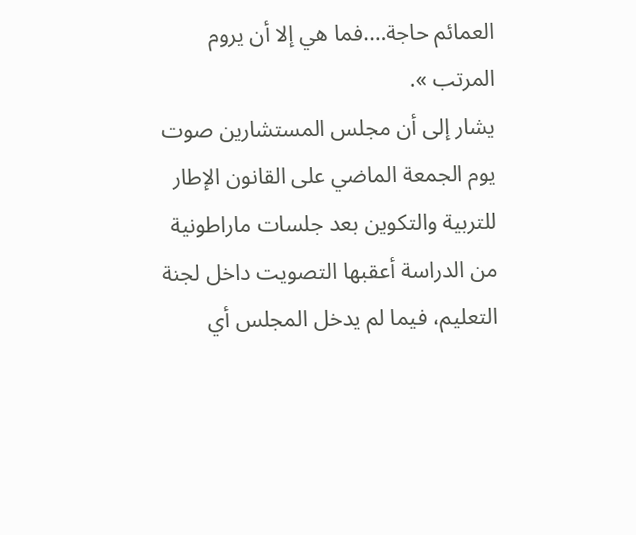العمائم حاجة….فما هي إلا أن يروم المرتب ».
يشار إلى أن مجلس المستشارين صوت يوم الجمعة الماضي على القانون الإطار للتربية والتكوين بعد جلسات ماراطونية من الدراسة أعقبها التصويت داخل لجنة التعليم، فيما لم يدخل المجلس أي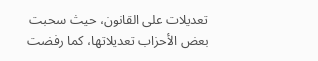تعديلات على القانون، حيث سحبت بعض الأحزاب تعديلاتها، كما رفضت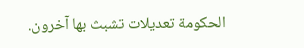الحكومة تعديلات تشبث بها آخرون.